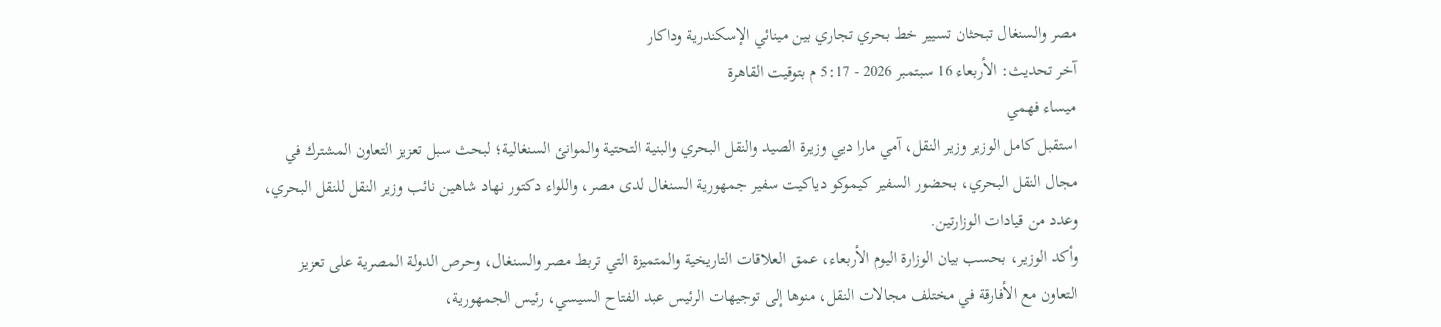مصر والسنغال تبحثان تسيير خط بحري تجاري بين مينائي الإسكندرية وداكار
آخر تحديث: الأربعاء 16 سبتمبر 2026 - 5:17 م بتوقيت القاهرة
ميساء فهمي
استقبل كامل الوزير وزير النقل، آمي مارا ديي وزيرة الصيد والنقل البحري والبنية التحتية والموانئ السنغالية؛ لبحث سبل تعزيز التعاون المشترك في مجال النقل البحري، بحضور السفير كيموكو دياكيت سفير جمهورية السنغال لدى مصر، واللواء دكتور نهاد شاهين نائب وزير النقل للنقل البحري، وعدد من قيادات الوزارتين.
وأكد الوزير، بحسب بيان الوزارة اليوم الأربعاء، عمق العلاقات التاريخية والمتميزة التي تربط مصر والسنغال، وحرص الدولة المصرية على تعزيز التعاون مع الأفارقة في مختلف مجالات النقل، منوها إلى توجيهات الرئيس عبد الفتاح السيسي، رئيس الجمهورية،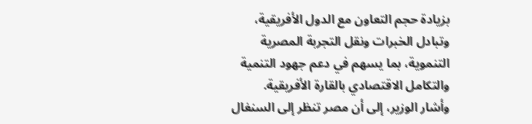بزيادة حجم التعاون مع الدول الأفريقية، وتبادل الخبرات ونقل التجربة المصرية التنموية، بما يسهم في دعم جهود التنمية والتكامل الاقتصادي بالقارة الأفريقية.
وأشار الوزير، إلى أن مصر تنظر إلى السنغال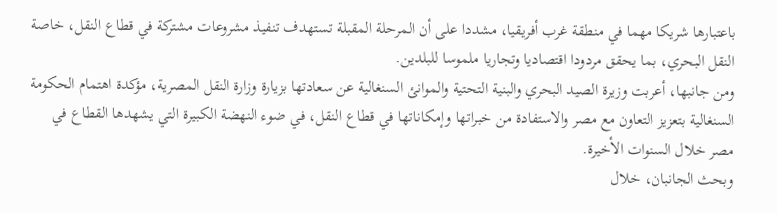باعتبارها شريكا مهما في منطقة غرب أفريقيا، مشددا على أن المرحلة المقبلة تستهدف تنفيذ مشروعات مشتركة في قطاع النقل، خاصة النقل البحري، بما يحقق مردودا اقتصاديا وتجاريا ملموسا للبلدين.
ومن جانبها، أعربت وزيرة الصيد البحري والبنية التحتية والموانئ السنغالية عن سعادتها بزيارة وزارة النقل المصرية، مؤكدة اهتمام الحكومة السنغالية بتعزيز التعاون مع مصر والاستفادة من خبراتها وإمكاناتها في قطاع النقل، في ضوء النهضة الكبيرة التي يشهدها القطاع في مصر خلال السنوات الأخيرة.
وبحث الجانبان، خلال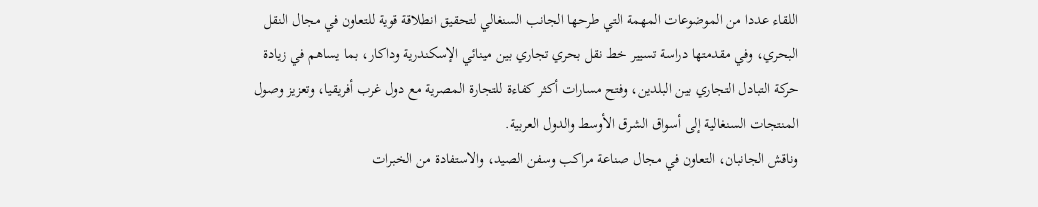اللقاء عددا من الموضوعات المهمة التي طرحها الجانب السنغالي لتحقيق انطلاقة قوية للتعاون في مجال النقل البحري، وفي مقدمتها دراسة تسيير خط نقل بحري تجاري بين مينائي الإسكندرية وداكار، بما يساهم في زيادة حركة التبادل التجاري بين البلدين، وفتح مسارات أكثر كفاءة للتجارة المصرية مع دول غرب أفريقيا، وتعزيز وصول المنتجات السنغالية إلى أسواق الشرق الأوسط والدول العربية.
وناقش الجانبان، التعاون في مجال صناعة مراكب وسفن الصيد، والاستفادة من الخبرات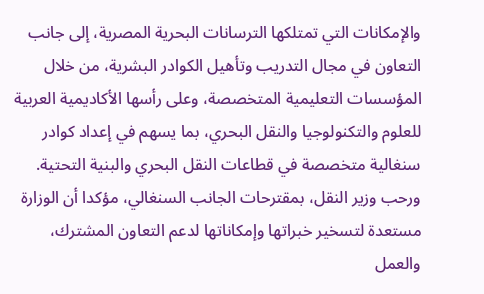والإمكانات التي تمتلكها الترسانات البحرية المصرية، إلى جانب التعاون في مجال التدريب وتأهيل الكوادر البشرية، من خلال المؤسسات التعليمية المتخصصة، وعلى رأسها الأكاديمية العربية للعلوم والتكنولوجيا والنقل البحري، بما يسهم في إعداد كوادر سنغالية متخصصة في قطاعات النقل البحري والبنية التحتية.
ورحب وزير النقل، بمقترحات الجانب السنغالي، مؤكدا أن الوزارة مستعدة لتسخير خبراتها وإمكاناتها لدعم التعاون المشترك، والعمل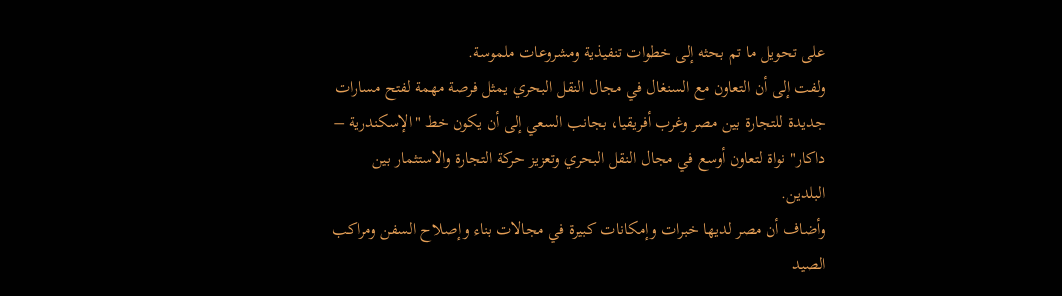على تحويل ما تم بحثه إلى خطوات تنفيذية ومشروعات ملموسة.
ولفت إلى أن التعاون مع السنغال في مجال النقل البحري يمثل فرصة مهمة لفتح مسارات جديدة للتجارة بين مصر وغرب أفريقيا، بجانب السعي إلى أن يكون خط "الإسكندرية – داكار" نواة لتعاون أوسع في مجال النقل البحري وتعزيز حركة التجارة والاستثمار بين البلدين.
وأضاف أن مصر لديها خبرات وإمكانات كبيرة في مجالات بناء وإصلاح السفن ومراكب الصيد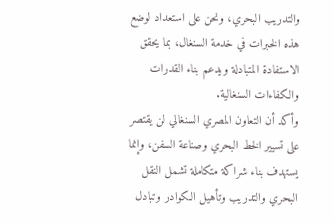والتدريب البحري، ونحن على استعداد لوضع هذه الخبرات في خدمة السنغال، بما يحقق الاستفادة المتبادلة ويدعم بناء القدرات والكفاءات السنغالية.
وأكد أن التعاون المصري السنغالي لن يقتصر على تسيير الخط البحري وصناعة السفن، وإنما يستهدف بناء شراكة متكاملة تشمل النقل البحري والتدريب وتأهيل الكوادر وتبادل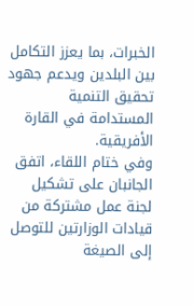الخبرات، بما يعزز التكامل بين البلدين ويدعم جهود تحقيق التنمية المستدامة في القارة الأفريقية.
وفي ختام اللقاء، اتفق الجانبان على تشكيل لجنة عمل مشتركة من قيادات الوزارتين للتوصل إلى الصيغة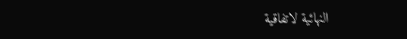النهائية لاتفاقية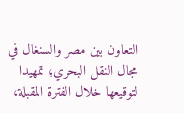التعاون بين مصر والسنغال في مجال النقل البحري؛ تمهيدا لتوقيعها خلال الفترة المقبلة،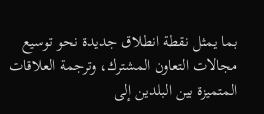بما يمثل نقطة انطلاق جديدة نحو توسيع مجالات التعاون المشترك، وترجمة العلاقات المتميزة بين البلدين إلى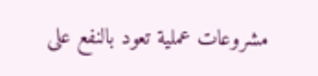مشروعات عملية تعود بالنفع على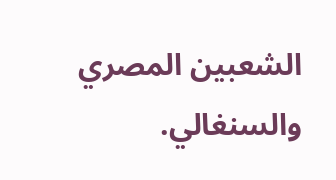الشعبين المصري والسنغالي.